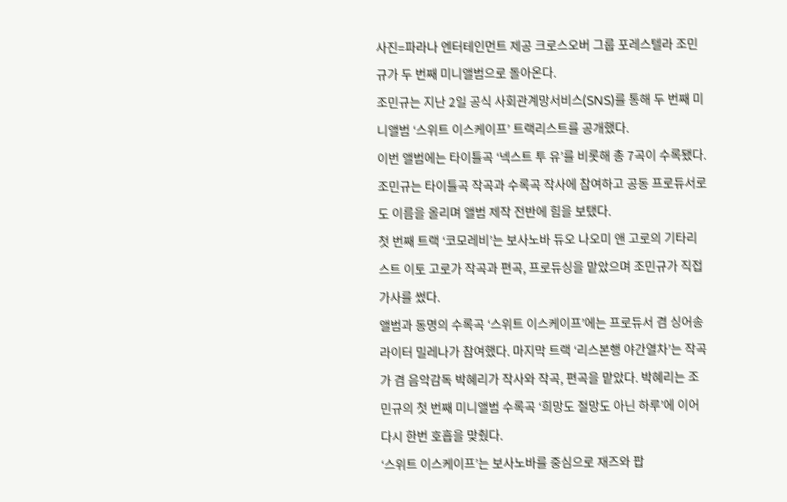사진=파라나 엔터테인먼트 제공 크로스오버 그룹 포레스텔라 조민규가 두 번째 미니앨범으로 돌아온다.
조민규는 지난 2일 공식 사회관계망서비스(SNS)를 통해 두 번째 미니앨범 ‘스위트 이스케이프’ 트랙리스트를 공개했다.
이번 앨범에는 타이틀곡 ‘넥스트 투 유’를 비롯해 총 7곡이 수록됐다. 조민규는 타이틀곡 작곡과 수록곡 작사에 참여하고 공동 프로듀서로도 이름을 올리며 앨범 제작 전반에 힘을 보탰다.
첫 번째 트랙 ‘코모레비’는 보사노바 듀오 나오미 앤 고로의 기타리스트 이토 고로가 작곡과 편곡, 프로듀싱을 맡았으며 조민규가 직접 가사를 썼다.
앨범과 동명의 수록곡 ‘스위트 이스케이프’에는 프로듀서 겸 싱어송라이터 밀레나가 참여했다. 마지막 트랙 ‘리스본행 야간열차’는 작곡가 겸 음악감독 박혜리가 작사와 작곡, 편곡을 맡았다. 박혜리는 조민규의 첫 번째 미니앨범 수록곡 ‘희망도 절망도 아닌 하루’에 이어 다시 한번 호흡을 맞췄다.
‘스위트 이스케이프’는 보사노바를 중심으로 재즈와 팝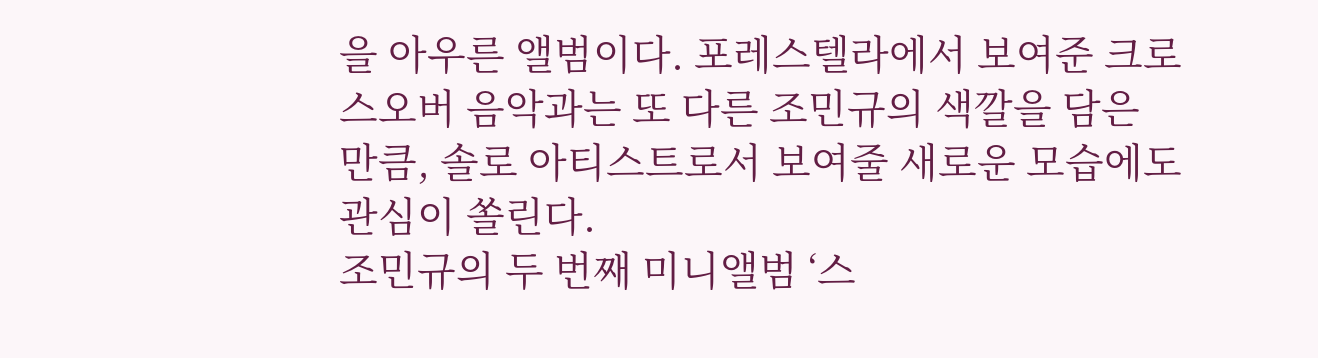을 아우른 앨범이다. 포레스텔라에서 보여준 크로스오버 음악과는 또 다른 조민규의 색깔을 담은 만큼, 솔로 아티스트로서 보여줄 새로운 모습에도 관심이 쏠린다.
조민규의 두 번째 미니앨범 ‘스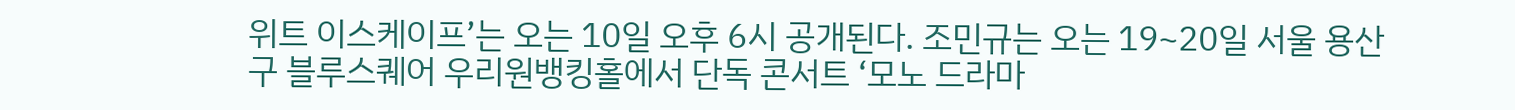위트 이스케이프’는 오는 10일 오후 6시 공개된다. 조민규는 오는 19~20일 서울 용산구 블루스퀘어 우리원뱅킹홀에서 단독 콘서트 ‘모노 드라마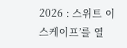2026 : 스위트 이스케이프’를 열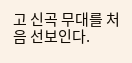고 신곡 무대를 처음 선보인다.